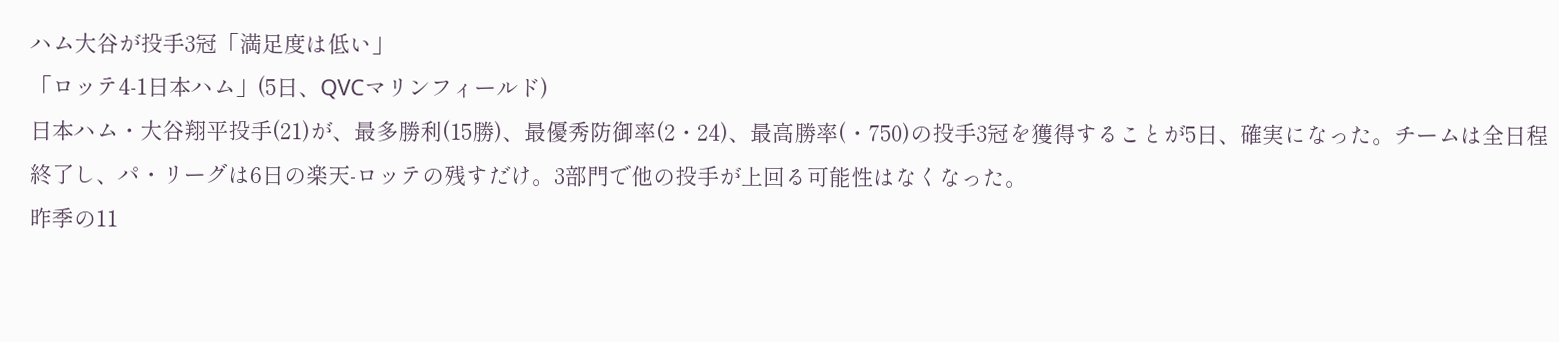ハム大谷が投手3冠「満足度は低い」
「ロッテ4-1日本ハム」(5日、QVCマリンフィールド)
日本ハム・大谷翔平投手(21)が、最多勝利(15勝)、最優秀防御率(2・24)、最高勝率(・750)の投手3冠を獲得することが5日、確実になった。チームは全日程終了し、パ・リーグは6日の楽天-ロッテの残すだけ。3部門で他の投手が上回る可能性はなくなった。
昨季の11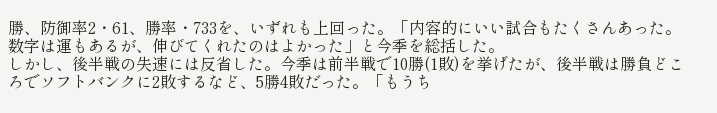勝、防御率2・61、勝率・733を、いずれも上回った。「内容的にいい試合もたくさんあった。数字は運もあるが、伸びてくれたのはよかった」と今季を総括した。
しかし、後半戦の失速には反省した。今季は前半戦で10勝(1敗)を挙げたが、後半戦は勝負どころでソフトバンクに2敗するなど、5勝4敗だった。「もうち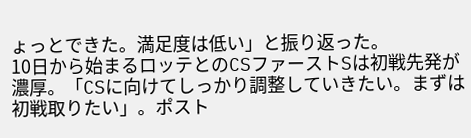ょっとできた。満足度は低い」と振り返った。
10日から始まるロッテとのCSファーストSは初戦先発が濃厚。「CSに向けてしっかり調整していきたい。まずは初戦取りたい」。ポスト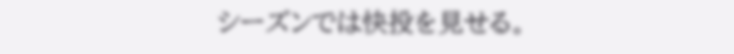シーズンでは快投を見せる。